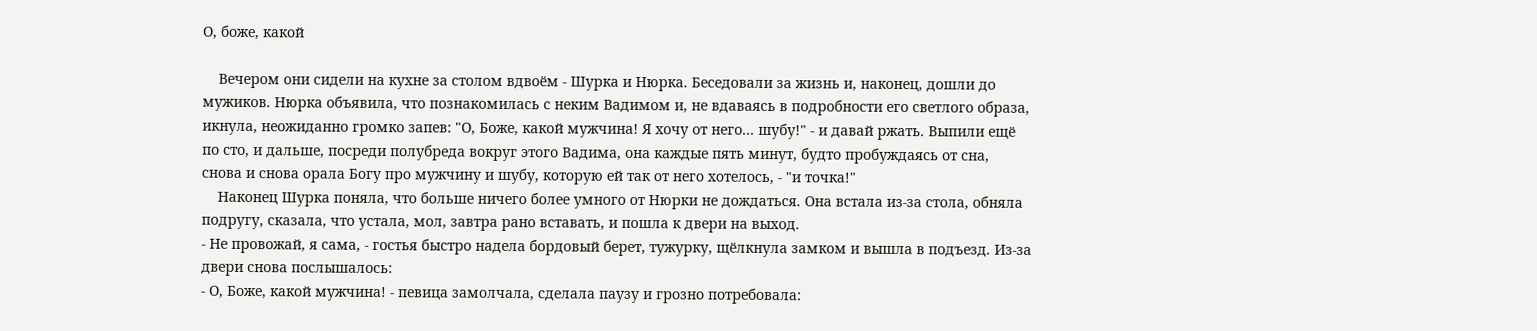О, боже, какой

    Вечером они сидели на кухне за столом вдвоём - Шурка и Нюрка. Беседовали за жизнь и, наконец, дошли до мужиков. Нюрка объявила, что познакомилась с неким Вадимом и, не вдаваясь в подробности его светлого образа, икнула, неожиданно громко запев: "О, Боже, какой мужчина! Я хочу от него... шубу!" - и давай ржать. Выпили ещё по сто, и дальше, посреди полубреда вокруг этого Вадима, она каждые пять минут, будто пробуждаясь от сна, снова и снова орала Богу про мужчину и шубу, которую ей так от него хотелось, - "и точка!"
    Наконец Шурка поняла, что больше ничего более умного от Нюрки не дождаться. Она встала из-за стола, обняла подругу, сказала, что устала, мол, завтра рано вставать, и пошла к двери на выход.
- Не провожай, я сама, - гостья быстро надела бордовый берет, тужурку, щёлкнула замком и вышла в подъезд. Из-за двери снова послышалось:
- О, Боже, какой мужчина! - певица замолчала, сделала паузу и грозно потребовала: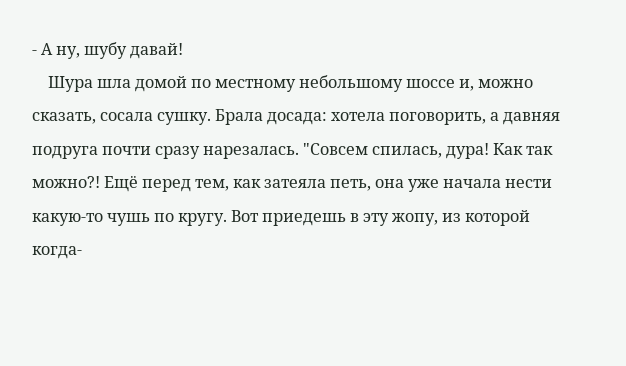- А ну, шубу давай!
    Шура шла домой по местному небольшому шоссе и, можно сказать, сосала сушку. Брала досада: хотела поговорить, а давняя подруга почти сразу нарезалась. "Совсем спилась, дура! Как так можно?! Ещё перед тем, как затеяла петь, она уже начала нести какую-то чушь по кругу. Вот приедешь в эту жопу, из которой когда-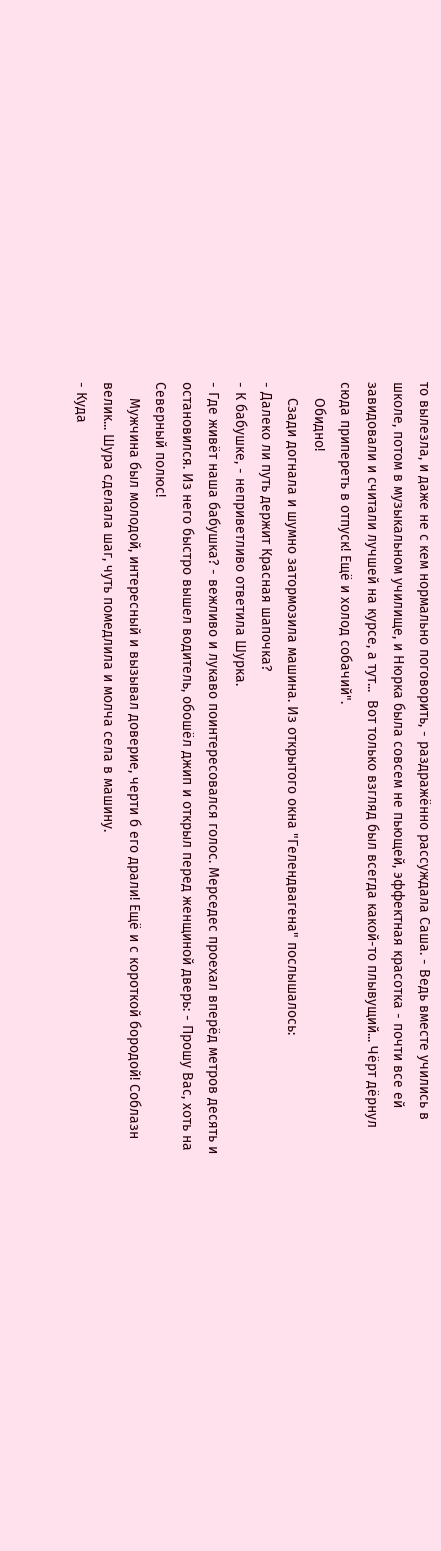то вылезла, и даже не с кем нормально поговорить, - раздражённо рассуждала Саша. - Ведь вместе учились в школе, потом в музыкальном училище, и Нюрка была совсем не пьющей, эффектная красотка - почти все ей завидовали и считали лучшей на курсе, а тут...  Вот только взгляд был всегда какой-то плывущий... Чёрт дёрнул сюда припереть в отпуск! Ещё и холод собачий".
    Обидно!
    Сзади догнала и шумно затормозила машина. Из открытого окна "Гелендвагена" послышалось:
- Далеко ли путь держит Красная шапочка?
- К бабушке, - неприветливо ответила Шурка.
- Где живёт наша бабушка? - вежливо и лукаво поинтересовался голос. Мерседес проехал вперёд метров десять и остановился. Из него быстро вышел водитель, обошёл джип и открыл перед женщиной дверь: - Прошу Вас, хоть на Северный полюс!
    Мужчина был молодой, интересный и вызывал доверие, черти б его драли! Ещё и с короткой бородой! Соблазн велик... Шура сделала шаг, чуть помедлила и молча села в машину.
- Куда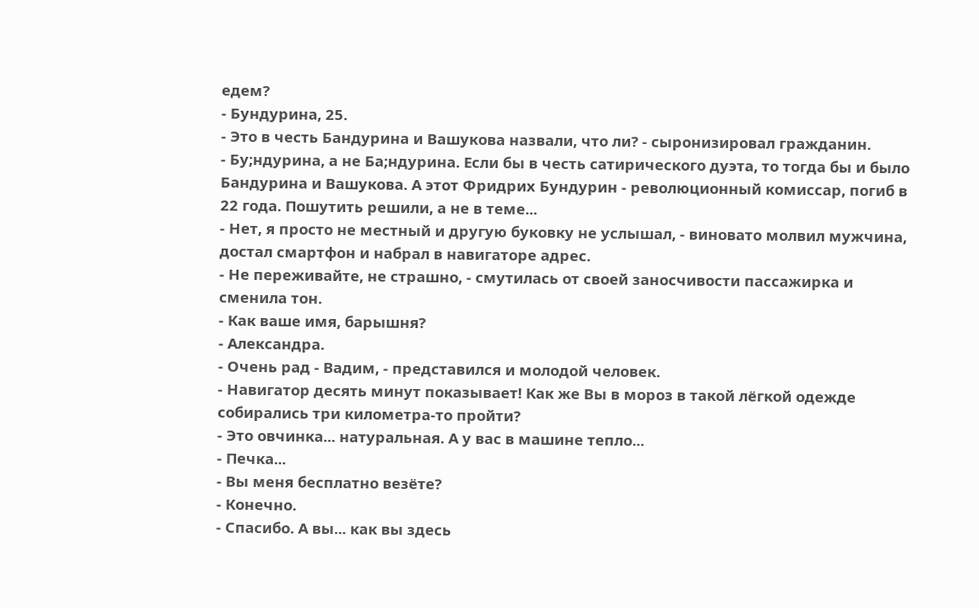едем?
- Бундурина, 25.
- Это в честь Бандурина и Вашукова назвали, что ли? - сыронизировал гражданин.
- Бу;ндурина, а не Ба;ндурина. Если бы в честь сатирического дуэта, то тогда бы и было Бандурина и Вашукова. А этот Фридрих Бундурин - революционный комиссар, погиб в 22 года. Пошутить решили, а не в теме...
- Нет, я просто не местный и другую буковку не услышал, - виновато молвил мужчина, достал смартфон и набрал в навигаторе адрес.
- Не переживайте, не страшно, - смутилась от своей заносчивости пассажирка и сменила тон.
- Как ваше имя, барышня?
- Александра.
- Очень рад - Вадим, - представился и молодой человек.
- Навигатор десять минут показывает! Как же Вы в мороз в такой лёгкой одежде собирались три километра-то пройти?
- Это овчинка... натуральная. А у вас в машине тепло...
- Печка...
- Вы меня бесплатно везёте?
- Конечно.
- Спасибо. А вы... как вы здесь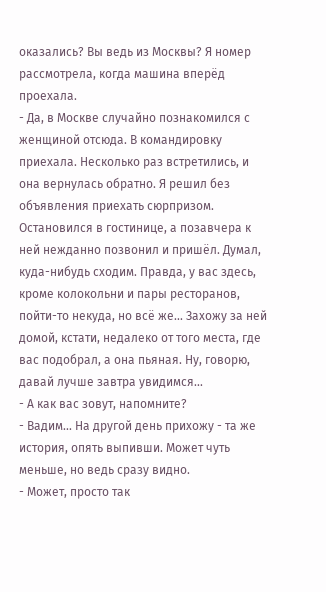оказались? Вы ведь из Москвы? Я номер рассмотрела, когда машина вперёд проехала.
- Да, в Москве случайно познакомился с женщиной отсюда. В командировку приехала. Несколько раз встретились, и она вернулась обратно. Я решил без объявления приехать сюрпризом. Остановился в гостинице, а позавчера к ней нежданно позвонил и пришёл. Думал, куда-нибудь сходим. Правда, у вас здесь, кроме колокольни и пары ресторанов, пойти-то некуда, но всё же... Захожу за ней домой, кстати, недалеко от того места, где вас подобрал, а она пьяная. Ну, говорю, давай лучше завтра увидимся...
- А как вас зовут, напомните?
- Вадим... На другой день прихожу - та же история, опять выпивши. Может чуть меньше, но ведь сразу видно.
- Может, просто так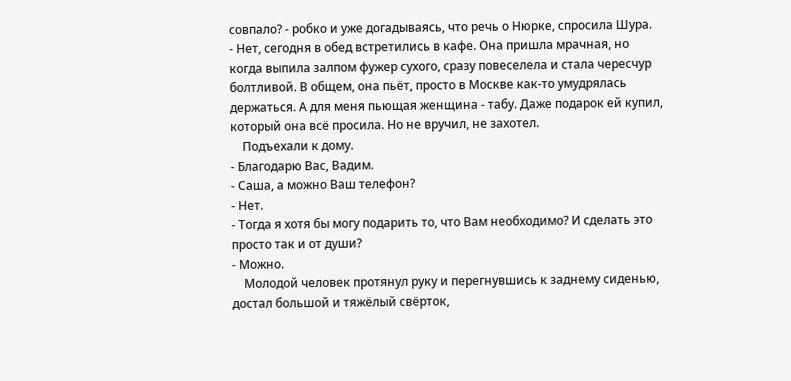совпало? - робко и уже догадываясь, что речь о Нюрке, спросила Шура.
- Нет, сегодня в обед встретились в кафе. Она пришла мрачная, но когда выпила залпом фужер сухого, сразу повеселела и стала чересчур болтливой. В общем, она пьёт, просто в Москве как-то умудрялась держаться. А для меня пьющая женщина - табу. Даже подарок ей купил, который она всё просила. Но не вручил, не захотел.
    Подъехали к дому.
- Благодарю Вас, Вадим.
- Саша, а можно Ваш телефон?
- Нет.
- Тогда я хотя бы могу подарить то, что Вам необходимо? И сделать это просто так и от души?
- Можно.
    Молодой человек протянул руку и перегнувшись к заднему сиденью, достал большой и тяжёлый свёрток,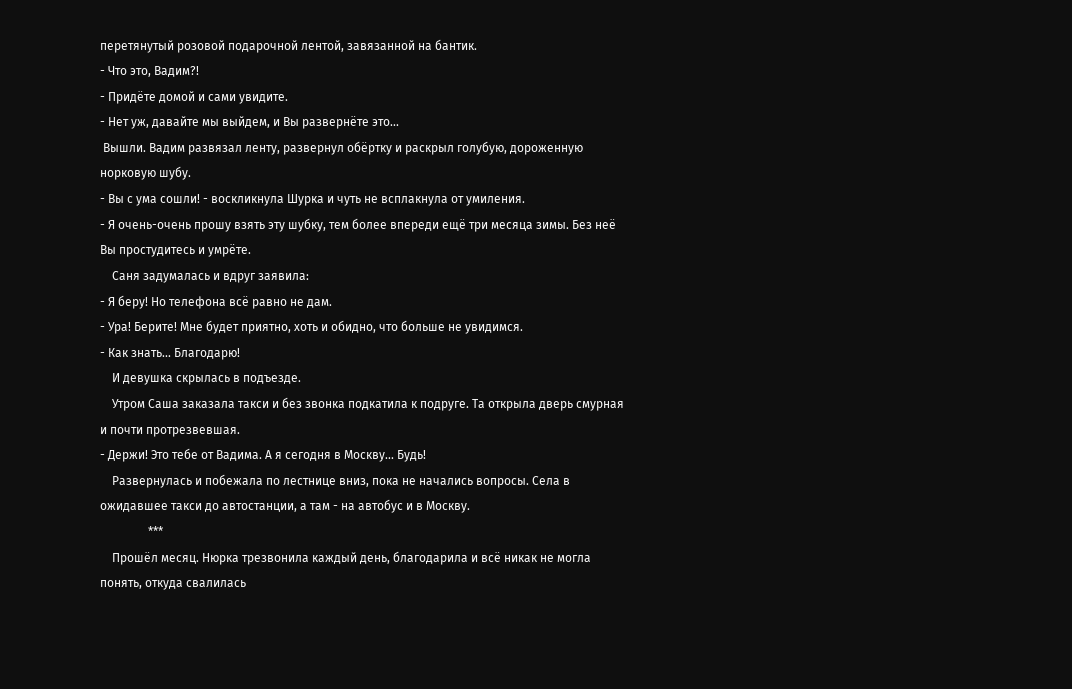перетянутый розовой подарочной лентой, завязанной на бантик.
- Что это, Вадим?!
- Придёте домой и сами увидите.
- Нет уж, давайте мы выйдем, и Вы развернёте это...
 Вышли. Вадим развязал ленту, развернул обёртку и раскрыл голубую, дороженную норковую шубу.
- Вы с ума сошли! - воскликнула Шурка и чуть не всплакнула от умиления.
- Я очень-очень прошу взять эту шубку, тем более впереди ещё три месяца зимы. Без неё Вы простудитесь и умрёте.
    Саня задумалась и вдруг заявила:
- Я беру! Но телефона всё равно не дам.
- Ура! Берите! Мне будет приятно, хоть и обидно, что больше не увидимся.
- Как знать... Благодарю!
    И девушка скрылась в подъезде.
    Утром Саша заказала такси и без звонка подкатила к подруге. Та открыла дверь смурная и почти протрезвевшая.
- Держи! Это тебе от Вадима. А я сегодня в Москву... Будь!
    Развернулась и побежала по лестнице вниз, пока не начались вопросы. Села в ожидавшее такси до автостанции, а там - на автобус и в Москву.
                ***
    Прошёл месяц. Нюрка трезвонила каждый день, благодарила и всё никак не могла понять, откуда свалилась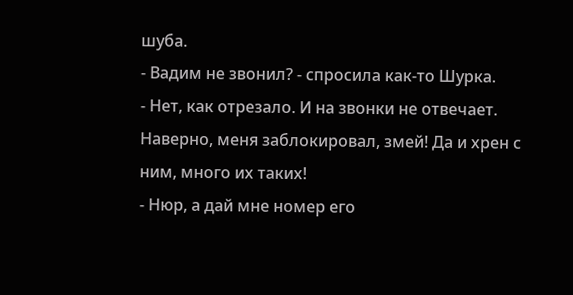шуба.
- Вадим не звонил? - спросила как-то Шурка.
- Нет, как отрезало. И на звонки не отвечает. Наверно, меня заблокировал, змей! Да и хрен с ним, много их таких!
- Нюр, а дай мне номер его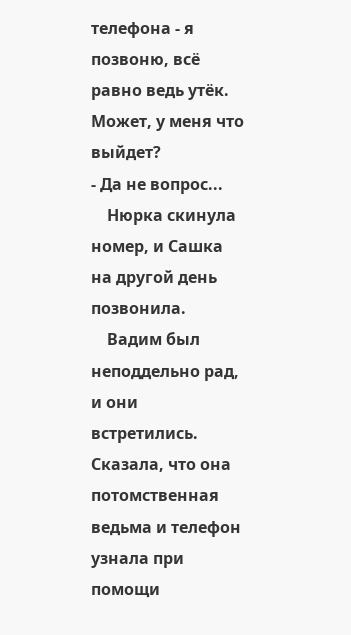телефона - я позвоню, всё равно ведь утёк. Может, у меня что выйдет?
- Да не вопрос...
    Нюрка скинула номер, и Сашка на другой день позвонила.
    Вадим был неподдельно рад, и они встретились. Сказала, что она потомственная ведьма и телефон узнала при помощи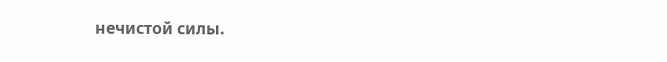нечистой силы.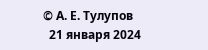© А. Е. Тулупов
  21 января 2024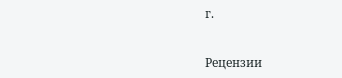г.


Рецензии